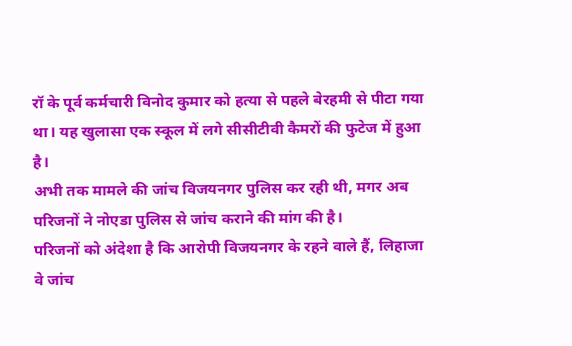रॉ के पूर्व कर्मचारी विनोद कुमार को हत्या से पहले बेरहमी से पीटा गया था। यह खुलासा एक स्कूल में लगे सीसीटीवी कैमरों की फुटेज में हुआ है।
अभी तक मामले की जांच विजयनगर पुलिस कर रही थी, मगर अब परिजनों ने नोएडा पुलिस से जांच कराने की मांग की है।
परिजनों को अंदेशा है कि आरोपी विजयनगर के रहने वाले हैं, लिहाजा वे जांच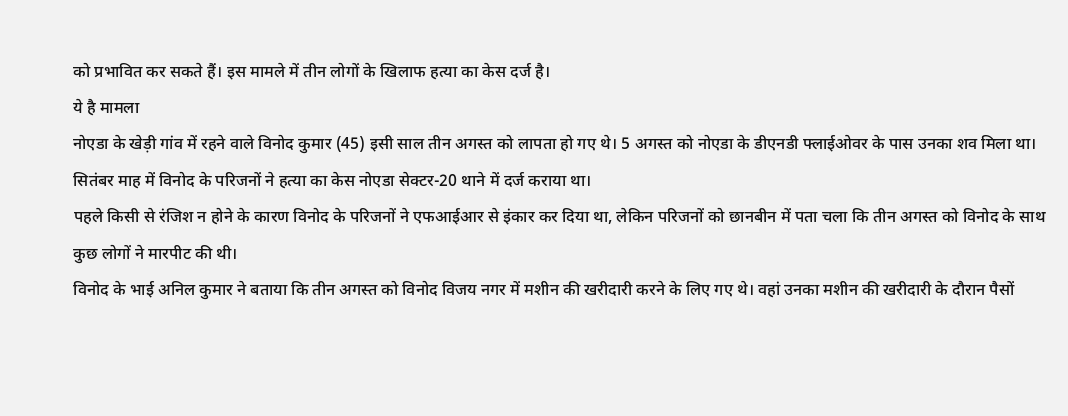को प्रभावित कर सकते हैं। इस मामले में तीन लोगों के खिलाफ हत्या का केस दर्ज है।
ये है मामला
नोएडा के खेड़ी गांव में रहने वाले विनोद कुमार (45) इसी साल तीन अगस्त को लापता हो गए थे। 5 अगस्त को नोएडा के डीएनडी फ्लाईओवर के पास उनका शव मिला था। सितंबर माह में विनोद के परिजनों ने हत्या का केस नोएडा सेक्टर-20 थाने में दर्ज कराया था।
पहले किसी से रंजिश न होने के कारण विनोद के परिजनों ने एफआईआर से इंकार कर दिया था, लेकिन परिजनों को छानबीन में पता चला कि तीन अगस्त को विनोद के साथ कुछ लोगों ने मारपीट की थी।
विनोद के भाई अनिल कुमार ने बताया कि तीन अगस्त को विनोद विजय नगर में मशीन की खरीदारी करने के लिए गए थे। वहां उनका मशीन की खरीदारी के दौरान पैसों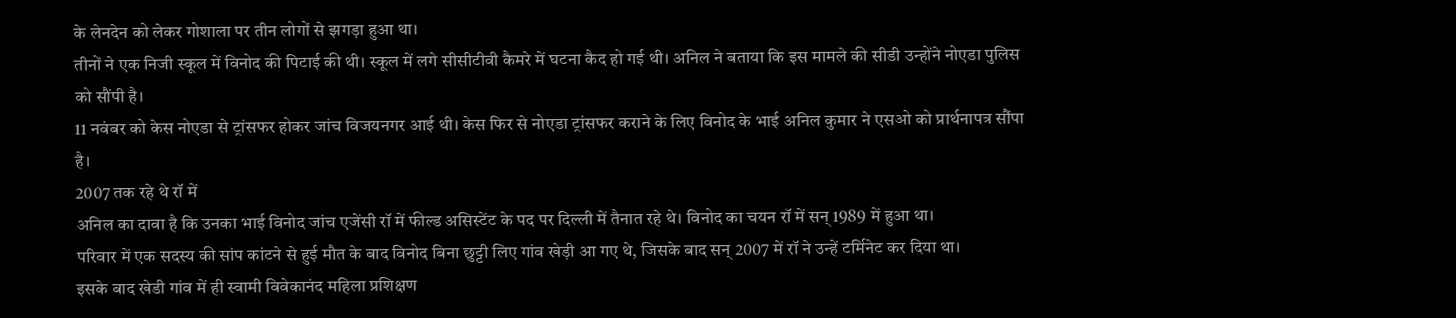के लेनदेन को लेकर गोशाला पर तीन लोगों से झगड़ा हुआ था।
तीनों ने एक निजी स्कूल में विनोद की पिटाई की थी। स्कूल में लगे सीसीटीवी कैमरे में घटना कैद हो गई थी। अनिल ने बताया कि इस मामले की सीडी उन्होंने नोएडा पुलिस को सौंपी है।
11 नवंबर को केस नोएडा से ट्रांसफर होकर जांच विजयनगर आई थी। केस फिर से नोएडा ट्रांसफर कराने के लिए विनोद के भाई अनिल कुमार ने एसओ को प्रार्थनापत्र सौंपा है।
2007 तक रहे थे रॉ में
अनिल का दावा है कि उनका भाई विनोद जांच एजेंसी रॉ में फील्ड असिस्टेंट के पद पर दिल्ली में तैनात रहे थे। विनोद का चयन रॉ में सन् 1989 में हुआ था।
परिवार में एक सदस्य की सांप कांटने से हुई मौत के बाद विनोद बिना छुट्टी लिए गांव खेड़ी आ गए थे, जिसके बाद सन् 2007 में रॉ ने उन्हें टर्मिनेट कर दिया था।
इसके बाद खेडी गांव में ही स्वामी विवेकानंद महिला प्रशिक्षण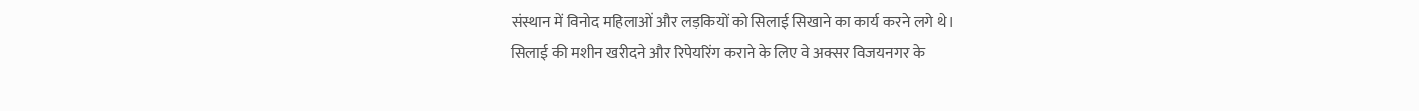संस्थान में विनोद महिलाओं और लड़कियों को सिलाई सिखाने का कार्य करने लगे थे।
सिलाई की मशीन खरीदने और रिपेयरिंग कराने के लिए वे अक्सर विजयनगर के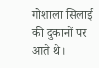गोशाला सिलाई की दुकानों पर आते थे।